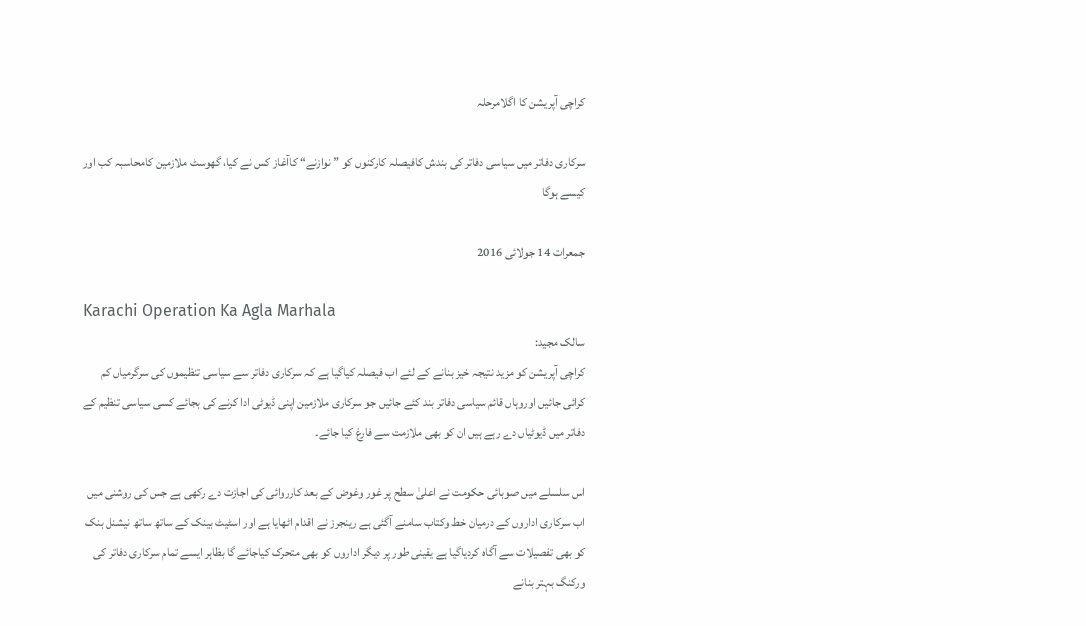کراچی آپریشن کا اگلامرحلہ

سرکاری دفاتر میں سیاسی دفاتر کی بندش کافیصلہ کارکنوں کو ” نوازنے“ کاآغاز کس نے کیا، گھوسٹ ملازمین کامحاسبہ کب اور کیسے ہوگا

جمعرات 14 جولائی 2016

Karachi Operation Ka Agla Marhala
سالک مجید:
کراچی آپریشن کو مزید نتیجہ خیز بنانے کے لئے اب فیصلہ کیاگیا ہے کہ سرکاری دفاتر سے سیاسی تنظیموں کی سرگرمیاں کم کرائی جائیں اوروہاں قائم سیاسی دفاتر بند کئے جائیں جو سرکاری ملازمین اپنی ڈیوٹی ادا کرنے کی بجائے کسی سیاسی تنظیم کے دفاتر میں ڈیوٹیاں دے رہے ہیں ان کو بھی ملازمت سے فارغ کیا جائے۔

اس سلسلے میں صوبائی حکومت نے اعلیٰ سطح پر غور وغوض کے بعد کارروائی کی اجازت دے رکھی ہے جس کی روشنی میں اب سرکاری اداروں کے درمیان خط وکتاب سامنے آگئی ہے رینجرز نے اقدام اٹھایا ہے اور اسٹیٹ بینک کے ساتھ ساتھ نیشنل بنک کو بھی تفصیلات سے آگاہ کردیاگیا ہے یقینی طور پر دیگر اداروں کو بھی متحرک کیاجائے گا بظاہر ایسے تمام سرکاری دفاتر کی ورکنگ بہتر بنانے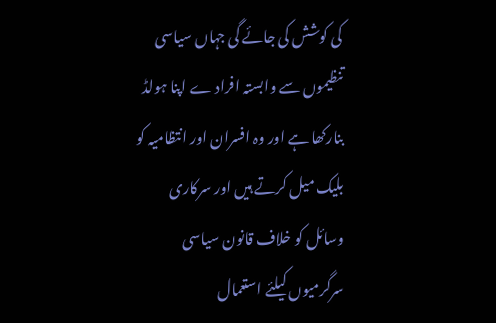کی کوشش کی جائے گی جہاں سیاسی تنظیموں سے وابستہ افراد ے اپنا ہولڈ بنارکھا ہے اور وہ افسران اور انتظامیہ کو بلیک میل کرتے ہیں اور سرکاری وسائل کو خلاف قانون سیاسی سرگرمیوں کیلئے استعمال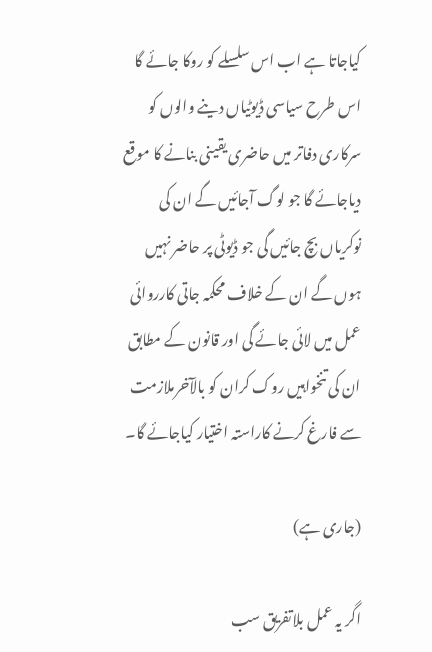کیاجاتا ہے اب اس سلسلے کو روکا جائے گا اس طرح سیاسی ڈیوٹیاں دینے والوں کو سرکاری دفاتر میں حاضری یقینی بنانے کا موقع دیاجائے گا جو لوگ آجائیں گے ان کی نوکریاں بچ جائیں گی جو ڈیوٹی پر حاضر نہیں ہوں گے ان کے خلاف محکمہ جاتی کارروائی عمل میں لائی جائے گی اور قانون کے مطابق ان کی تنخواہیں روک کران کو بالآخرملازمت سے فارغ کرنے کاراستہ اختیار کیاجائے گا۔

(جاری ہے)

اگر یہ عمل بلاتفریق سب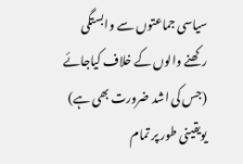سیاسی جماعتوں سے وابستگی رکھنے والوں کے خلاف کیاجائے (جس کی اشد ضرورت بھی ہے) یویقینی طور پر تمام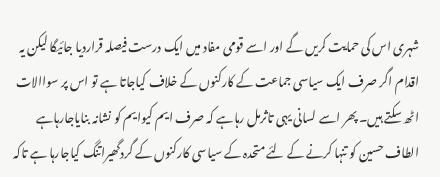شہری اس کی حمایت کریں گے اور اسے قومی مفاد میں ایک درست فیصلہ قراردیا جائیگا لیکن یہ اقدام اگر صرف ایک سیاسی جماعت کے کارکنوں کے خلاف کیاجاتا ہے تو اس پر سواالات اٹھ سکتے ہیں۔ پھر اسے لسانی یہی تاثرمل رہاہے کہ صرف ایم کیوایم کو نشانہ بنایاجارہاہے الطاف حسین کو تنہا کرنے کے لئے متحدہ کے سیاسی کارکنوں کے گردگھیراتنگ کیاجارہا ہے تاکہ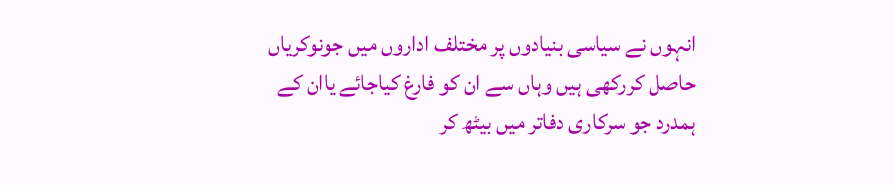انہوں نے سیاسی بنیادوں پر مختلف اداروں میں جونوکریاں حاصل کررکھی ہیں وہاں سے ان کو فارغ کیاجائے یاان کے ہمدرد جو سرکاری دفاتر میں بیٹھ کر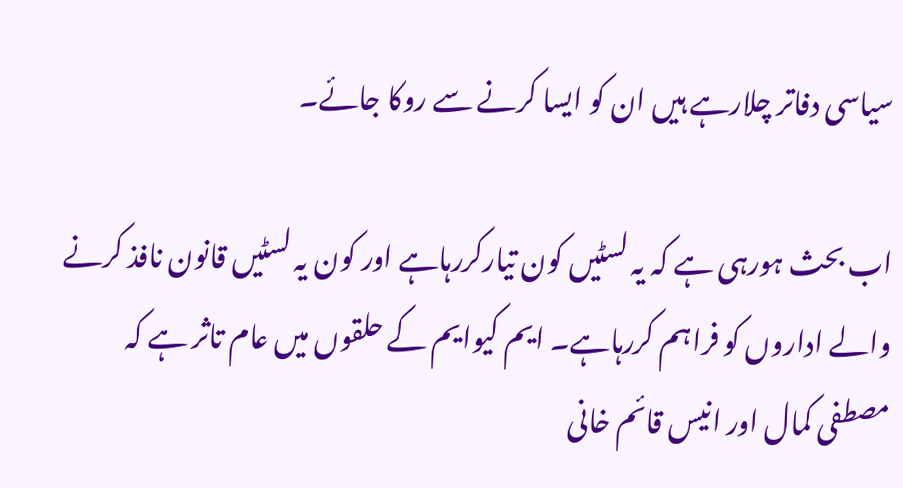سیاسی دفاتر چلارہے ہیں ان کو ایسا کرنے سے روکا جائے۔

اب بحث ہورہی ہے کہ یہ لسٹیں کون تیارکررہاہے اور کون یہ لسٹیں قانون نافذ کرنے والے اداروں کو فراہم کررہاہے۔ ایم کیوایم کے حلقوں میں عام تاثر ہے کہ مصطفی کمال اور انیس قائم خانی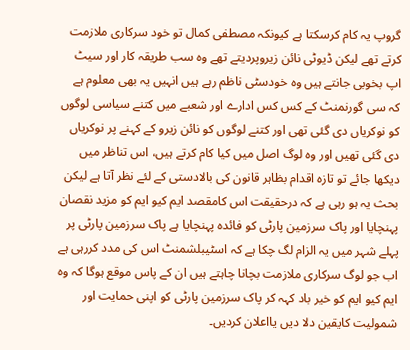گروپ یہ کام کرسکتا ہے کیونکہ مصطفی کمال تو خود سرکاری ملازمت کرتے تھے لیکن ڈیوٹی نائن زیروپردیتے تھے وہ سب طریقہ کار اور سیٹ اپ بخوبی جانتے ہیں وہ خودسٹی ناظم رہے ہیں انہیں یہ بھی معلوم ہے کہ سی گورنمنٹ کے کس کس ادارے اور شعبے میں کتنے سیاسی لوگوں کو نوکریاں دی گئی تھی اور کتنے لوگوں کو نائن زیرو کے کہنے پر نوکریاں دی گئی تھیں اور وہ لوگ اصل میں کیا کام کرتے ہیں، اس تناظر میں دیکھا جائے تو تازہ اقدام بظاہر قانون کی بالادستی کے لئے نظر آتا ہے لیکن بحث یہ ہو رہی ہے کہ درحقیقت اس کامقصد ایم کیو ایم کو مزید نقصان پہنچایا اور پاک سرزمین پارٹی کو فائدہ پہنچایا ہے پاک سرزمین پارٹی پر پہلے شہر میں یہ الزام لگ چکا ہے کہ اسٹیبلشمنٹ اس کی مدد کررہی ہے اب جو لوگ سرکاری ملازمت بچانا چاہتے ہیں ان کے پاس موقع ہوگا کہ وہ ایم کیو ایم کو خیر باد کہہ کر پاک سرزمین پارٹی کو اپنی حمایت اور شمولیت کایقین دلا دیں یااعلان کردیں۔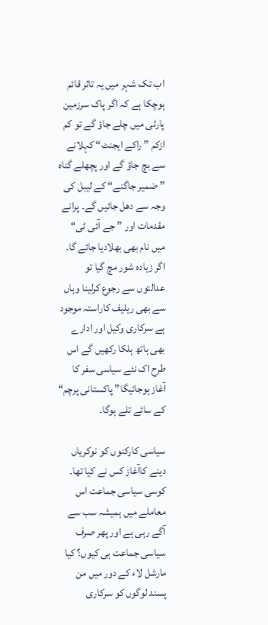اب تک شہر میں یہ تاثر قائم ہوچکا ہے کہ اگر پاک سرزمین پارٹی میں چلے جاؤ گے تو کم ازکم ” راکے ایجنٹ“ کہلانے سے بچ جاؤ گے اور پچھلے گناہ ” ضمیر جاگنے“ کے لیبل کی وجہ سے دھل جائیں گے۔ پرانے مقدمات اور ” جے آئی ٹی“ میں نام بھی بھلادیا جائے گا۔ اگر زیادہ شور مچ گیا تو عدالتوں سے رجوع کرلینا وہاں سے بھی ریلیف کاراستہ موجود ہے سرکاری وکیل اور ادارے بھی ہاتھ ہلکا رکھیں گے اس طرح اک نئے سیاسی سفر کا آغاز ہوجائیگا” پاکستانی پرچم“ کے سائے تلے ہوگا۔

سیاسی کارکنوں کو نوکریاں دینے کاآغاز کس نے کیا تھا۔ کوسی سیاسی جماعت اس معاملے میں ہمیشہ سب سے آگے رہی ہے اور پھر صرف سیاسی جماعت ہی کیوں؟ کیا مارشل لاء کے دور میں من پسند لوگوں کو سرکاری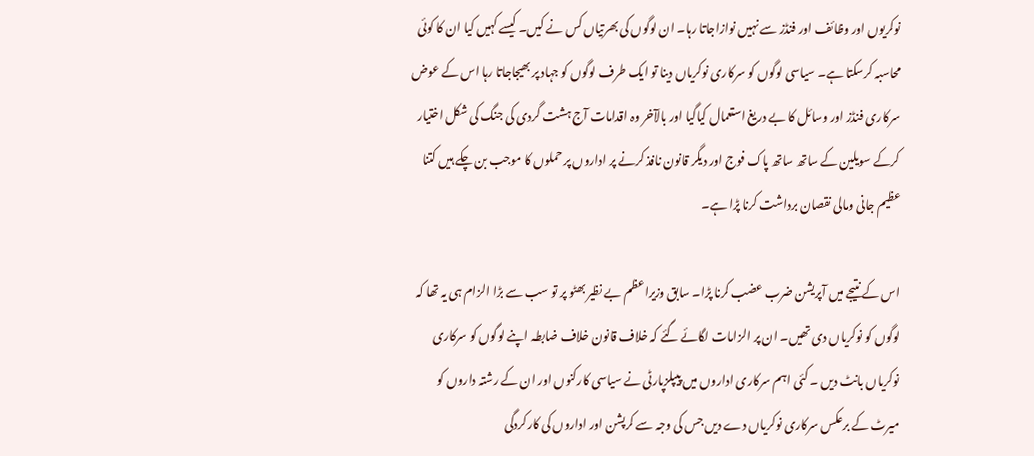نوکریوں اور وظائف اور فنڈز سے نہیں نوازاجاتا رہا۔ ان لوگوں کی بھرتیاں کس نے کیں۔ کیسے کہیں کیا ان کا کوئی محاسبہ کرسکتا ہے۔ سیاسی لوگوں کو سرکاری نوکریاں دینا تو ایک طرف لوگوں کو جہاد پر بھیجاجاتا رہا اس کے عوض سرکاری فنڈز اور وسائل کا بے دریغ استعمال کیاگیا اور بالآخر وہ اقدامات آج ہشت گردی کی جنگ کی شکل اختیار کرکے سویلین کے ساتھ ساتھ پاک فوج اور دیگر قانون نافذ کرنے پر اداروں پر حملوں کا موجب بن چکے ہیں کتنا عظیم جانی ومالی نقصان برداشت کرنا پڑا ہے۔

اس کے نتیجے میں آپریشن ضرب عضب کرنا پڑا۔ سابق وزیراعظم بے نظیر بھٹو پر تو سب سے بڑا الزام ہی یہ تھا کہ لوگوں کو نوکریاں دی تھیں۔ ان پر الزامات لگائے گئے کہ خلاف قانون خلاف ضابطہ اپنے لوگوں کو سرکاری نوکریاں بانٹ دیں ۔ کئی اہم سرکاری اداروں میں پیپلزپارٹی نے سیاسی کارکنوں اور ان کے رشتہ داروں کو میرٹ کے برعکس سرکاری نوکریاں دے دیں جس کی وجہ سے کرپشن اور اداروں کی کارکردگی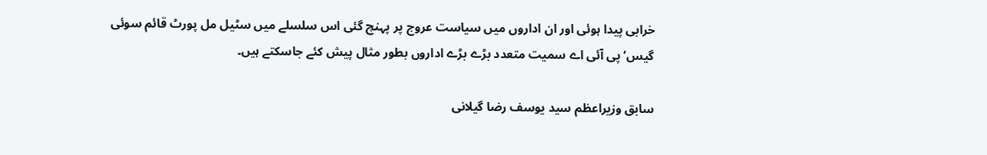خرابی پیدا ہوئی اور ان اداروں میں سیاست عروج پر پہنچ گئی اس سلسلے میں سٹیل مل پورٹ قائم سوئی گیس‘ پی آئی اے سمیت متعدد بڑے بڑے اداروں بطور مثال پیش کئے جاسکتے ہیں۔

سابق وزیراعظم سید یوسف رضا گیلانی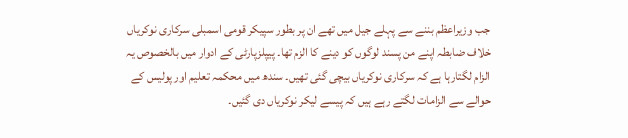جب وزیراعظم بننے سے پہلے جیل میں تھے ان پر بطور سپیکر قومی اسمبلی سرکاری نوکریاں خلاف ضابطہ اپنے من پسند لوگوں کو دینے کا الزم تھا۔ پیپلزپارٹی کے ادوار میں بالخصوص یہ الزام لگتارہا ہے کہ سرکاری نوکریاں بیچی گئی تھیں۔ سندھ میں محکمہ تعلیم اور پولیس کے حوالے سے الزامات لگتے رہے ہیں کہ پیسے لیکر نوکریاں دی گئیں۔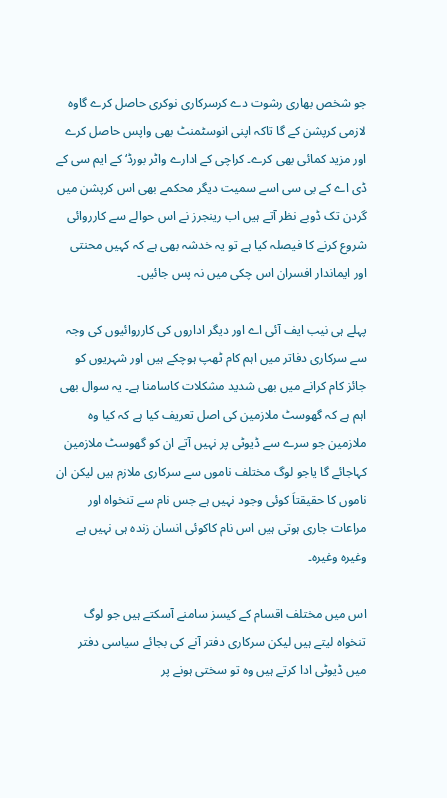جو شخص بھاری رشوت دے کرسرکاری نوکری حاصل کرے گاوہ لازمی کرپشن کے گا تاکہ اپنی انوسٹمنٹ بھی واپس حاصل کرے اور مزید کمائی بھی کرے۔ کراچی کے ادارے واٹر بورڈ‘ کے ایم سی کے ڈی اے کے بی سی اسے سمیت دیگر محکمے بھی اس کرپشن میں گردن تک ڈوبے نظر آتے ہیں اب رینجرز نے اس حوالے سے کارروائی شروع کرنے کا فیصلہ کیا ہے تو یہ خدشہ بھی ہے کہ کہیں محنتی اور ایماندار افسران اس چکی میں نہ پس جائیں۔

پہلے ہی نیب ایف آئی اے اور دیگر اداروں کی کارروائیوں کی وجہ سے سرکاری دفاتر میں اہم کام ٹھپ ہوچکے ہیں اور شہریوں کو جائز کام کرانے میں بھی شدید مشکلات کاسامنا ہے۔ یہ سوال بھی اہم ہے کہ گھوسٹ ملازمین کی اصل تعریف کیا ہے کہ کیا وہ ملازمین جو سرے سے ڈیوٹی پر نہیں آتے ان کو گھوسٹ ملازمین کہاجائے گا یاجو لوگ مختلف ناموں سے سرکاری ملازم ہیں لیکن ان ناموں کا حقیقتاَ کوئی وجود نہیں ہے جس نام سے تنخواہ اور مراعات جاری ہوتی ہیں اس نام کاکوئی انسان زندہ ہی نہیں ہے وغیرہ وغیرہ۔

اس میں مختلف اقسام کے کیسز سامنے آسکتے ہیں جو لوگ تنخواہ لیتے ہیں لیکن سرکاری دفتر آنے کی بجائے سیاسی دفتر میں ڈیوٹی ادا کرتے ہیں وہ تو سختی ہونے پر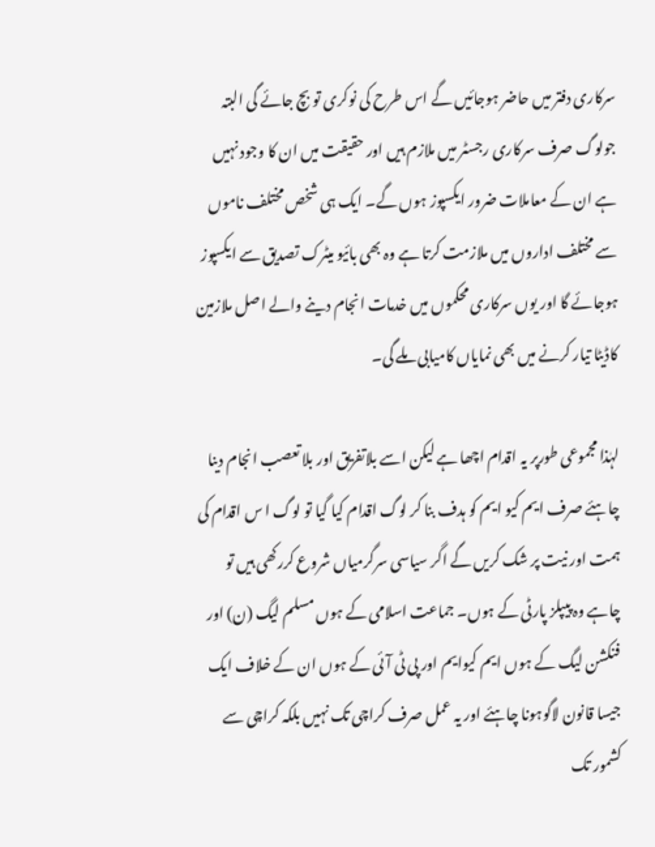سرکاری دفتر میں حاضر ہوجائیں گے اس طرح کی نوکری تو بچ جائے گی البتہ جولوگ صرف سرکاری رجسٹر میں ملازم ہیں اور حقیقت میں ان کا وجود نہیں ہے ان کے معاملات ضرور ایکسپوز ہوں گے۔ ایک ہی شخص مختلف ناموں سے مختلف اداروں میں ملازمت کرتا ہے وہ بھی بائیو میٹرک تصدیق سے ایکسپوز ہوجائے گا اور یوں سرکاری محکموں میں خدمات انجام دینے والے اصل ملازمین کاڈیٹا تیار کرنے میں بھی نمایاں کامیابی ملے گی۔

لہٰذا مجموعی طورپر یہ اقدام اچھا ہے لیکن اسے بلاتفریق اور بلا تعصب انجام دینا چاہئے صرف ایم کیو ایم کو ہدف بنا کر لوگ اقدام کیا گیا تو لوگ ا س اقدام کی ہمت اور نیت پر شک کریں گے اگر سیاسی سرگرمیاں شروع کررکھی ہیں تو چاہے وہ پیپلز پارٹی کے ہوں۔ جماعت اسلامی کے ہوں مسلم لیگ (ن) اور فنکشن لیگ کے ہوں ایم کیوایم اور پی ٹی آئی کے ہوں ان کے خلاف ایک جیسا قانون لاگوہونا چاہئے اور یہ عمل صرف کراچی تک نہیں بلکہ کراچی سے کشمور تک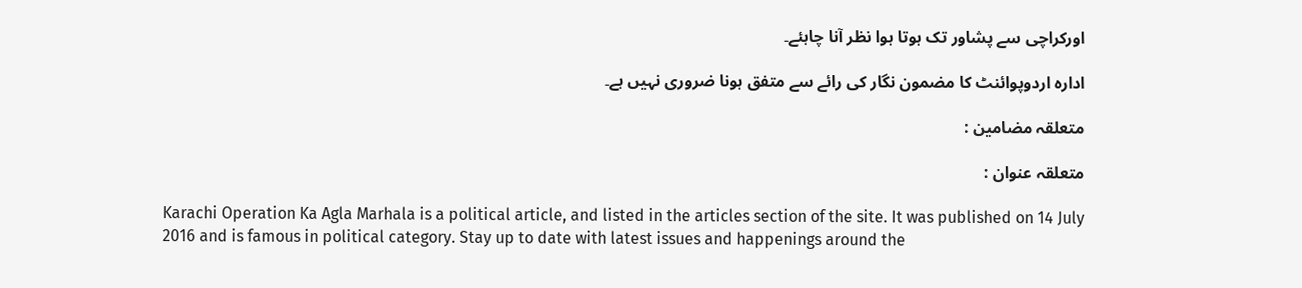اورکراچی سے پشاور تک ہوتا ہوا نظر آنا چاہئے۔

ادارہ اردوپوائنٹ کا مضمون نگار کی رائے سے متفق ہونا ضروری نہیں ہے۔

متعلقہ مضامین :

متعلقہ عنوان :

Karachi Operation Ka Agla Marhala is a political article, and listed in the articles section of the site. It was published on 14 July 2016 and is famous in political category. Stay up to date with latest issues and happenings around the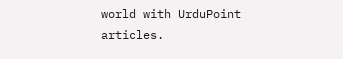world with UrduPoint articles.